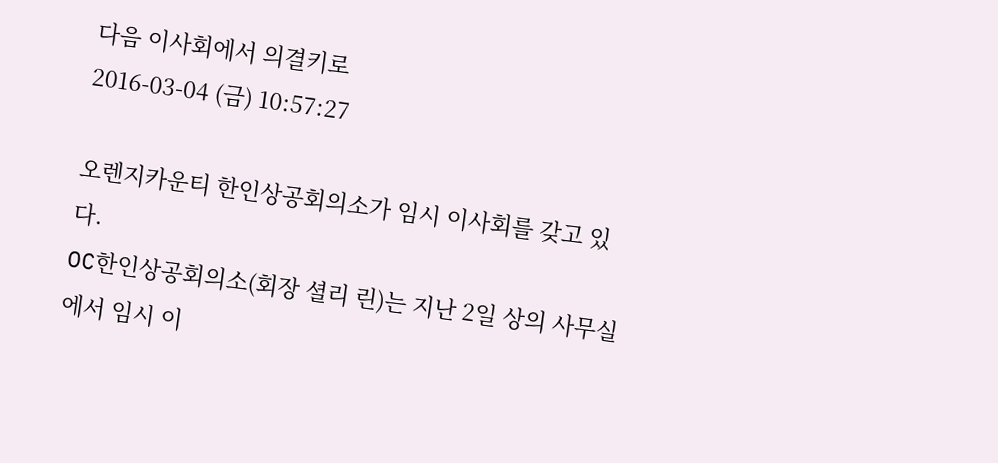다음 이사회에서 의결키로
2016-03-04 (금) 10:57:27

오렌지카운티 한인상공회의소가 임시 이사회를 갖고 있다.
OC한인상공회의소(회장 셜리 린)는 지난 2일 상의 사무실에서 임시 이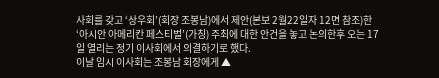사회를 갖고 ‘상우회’(회장 조봉남)에서 제안(본보 2월22일자 12면 참조)한 ‘아시안 아메리칸 페스티벌’(가칭) 주최에 대한 안건을 놓고 논의한후 오는 17일 열리는 정기 이사회에서 의결하기로 했다.
이날 임시 이사회는 조봉남 회장에게 ▲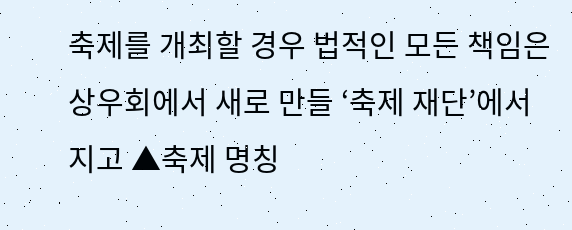축제를 개최할 경우 법적인 모든 책임은 상우회에서 새로 만들 ‘축제 재단’에서 지고 ▲축제 명칭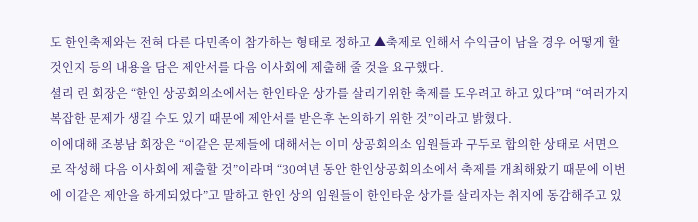도 한인축제와는 전혀 다른 다민족이 참가하는 형태로 정하고 ▲축제로 인해서 수익금이 남을 경우 어떻게 할 것인지 등의 내용을 담은 제안서를 다음 이사회에 제출해 줄 것을 요구했다.
셜리 린 회장은 “한인 상공회의소에서는 한인타운 상가를 살리기위한 축제를 도우려고 하고 있다”며 “여러가지 복잡한 문제가 생길 수도 있기 때문에 제안서를 받은후 논의하기 위한 것”이라고 밝혔다.
이에대해 조봉남 회장은 “이같은 문제들에 대해서는 이미 상공회의소 임원들과 구두로 합의한 상태로 서면으로 작성해 다음 이사회에 제출할 것”이라며 “30여년 동안 한인상공회의소에서 축제를 개최해왔기 때문에 이번에 이같은 제안을 하게되었다”고 말하고 한인 상의 임원들이 한인타운 상가를 살리자는 취지에 동감해주고 있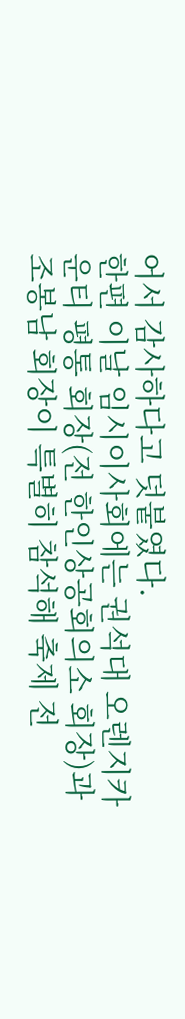어서 감사하다고 덧붙였다.
한편 이날 임시이사회에는 권석대 오렌지카운티 평통 회장(전 한인상공회의소 회장)과 조봉남 회장이 특별히 참석해 축제 전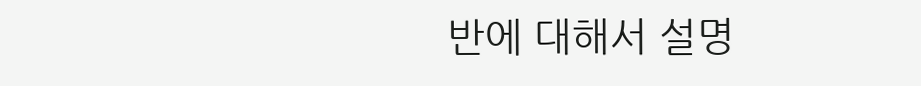반에 대해서 설명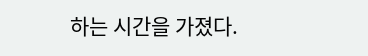하는 시간을 가졌다.